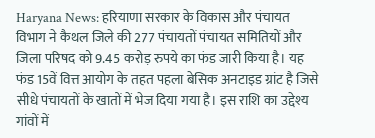Haryana News: हरियाणा सरकार के विकास और पंचायत विभाग ने कैथल जिले की 277 पंचायतों पंचायत समितियों और जिला परिषद को 9.45 करोड़ रुपये का फंड जारी किया है। यह फंड 15वें वित्त आयोग के तहत पहला बेसिक अनटाइड ग्रांट है जिसे सीधे पंचायतों के खातों में भेज दिया गया है। इस राशि का उद्देश्य गांवों में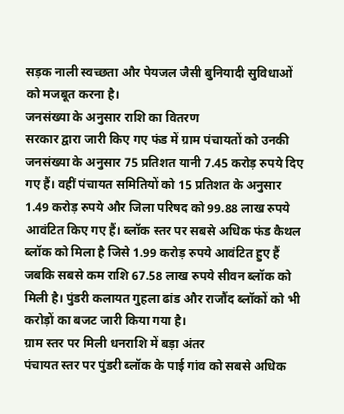सड़क नाली स्वच्छता और पेयजल जैसी बुनियादी सुविधाओं को मजबूत करना है।
जनसंख्या के अनुसार राशि का वितरण
सरकार द्वारा जारी किए गए फंड में ग्राम पंचायतों को उनकी जनसंख्या के अनुसार 75 प्रतिशत यानी 7.45 करोड़ रुपये दिए गए हैं। वहीं पंचायत समितियों को 15 प्रतिशत के अनुसार 1.49 करोड़ रुपये और जिला परिषद को 99.88 लाख रुपये आवंटित किए गए हैं। ब्लॉक स्तर पर सबसे अधिक फंड कैथल ब्लॉक को मिला है जिसे 1.99 करोड़ रुपये आवंटित हुए हैं जबकि सबसे कम राशि 67.58 लाख रुपये सीवन ब्लॉक को मिली है। पुंडरी कलायत गुहला ढांड और राजौंद ब्लॉकों को भी करोड़ों का बजट जारी किया गया है।
ग्राम स्तर पर मिली धनराशि में बड़ा अंतर
पंचायत स्तर पर पुंडरी ब्लॉक के पाई गांव को सबसे अधिक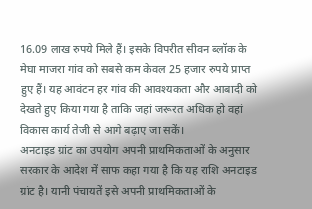16.09 लाख रुपये मिले हैं। इसके विपरीत सीवन ब्लॉक के मेघा माजरा गांव को सबसे कम केवल 25 हजार रुपये प्राप्त हुए हैं। यह आवंटन हर गांव की आवश्यकता और आबादी को देखते हुए किया गया है ताकि जहां जरूरत अधिक हो वहां विकास कार्य तेजी से आगे बढ़ाए जा सकें।
अनटाइड ग्रांट का उपयोग अपनी प्राथमिकताओं के अनुसार
सरकार के आदेश में साफ कहा गया है कि यह राशि अनटाइड ग्रांट है। यानी पंचायतें इसे अपनी प्राथमिकताओं के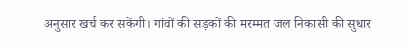अनुसार खर्च कर सकेंगी। गांवों की सड़कों की मरम्मत जल निकासी की सुधार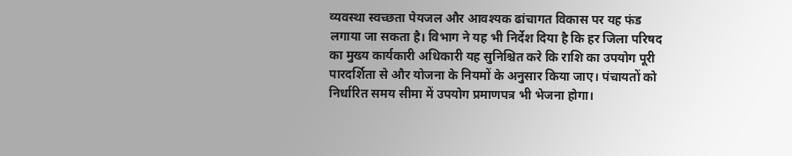व्यवस्था स्वच्छता पेयजल और आवश्यक ढांचागत विकास पर यह फंड लगाया जा सकता है। विभाग ने यह भी निर्देश दिया है कि हर जिला परिषद का मुख्य कार्यकारी अधिकारी यह सुनिश्चित करे कि राशि का उपयोग पूरी पारदर्शिता से और योजना के नियमों के अनुसार किया जाए। पंचायतों को निर्धारित समय सीमा में उपयोग प्रमाणपत्र भी भेजना होगा।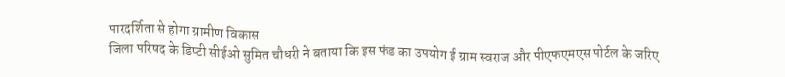पारदर्शिता से होगा ग्रामीण विकास
जिला परिषद के डिप्टी सीईओ सुमित चौधरी ने बताया कि इस फंड का उपयोग ई ग्राम स्वराज और पीएफएमएस पोर्टल के जरिए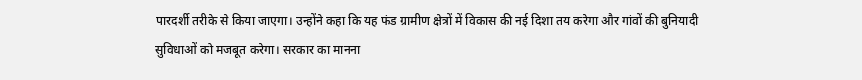पारदर्शी तरीके से किया जाएगा। उन्होंने कहा कि यह फंड ग्रामीण क्षेत्रों में विकास की नई दिशा तय करेगा और गांवों की बुनियादी सुविधाओं को मजबूत करेगा। सरकार का मानना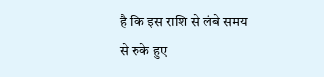है कि इस राशि से लंबे समय से रुके हुए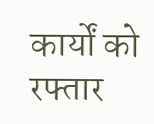कार्यों को रफ्तार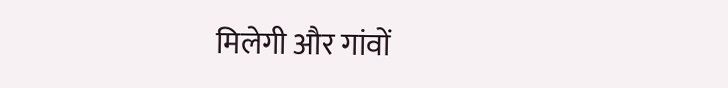मिलेगी और गांवों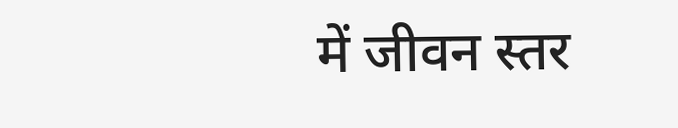में जीवन स्तर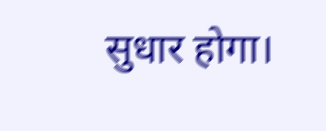सुधार होगा।